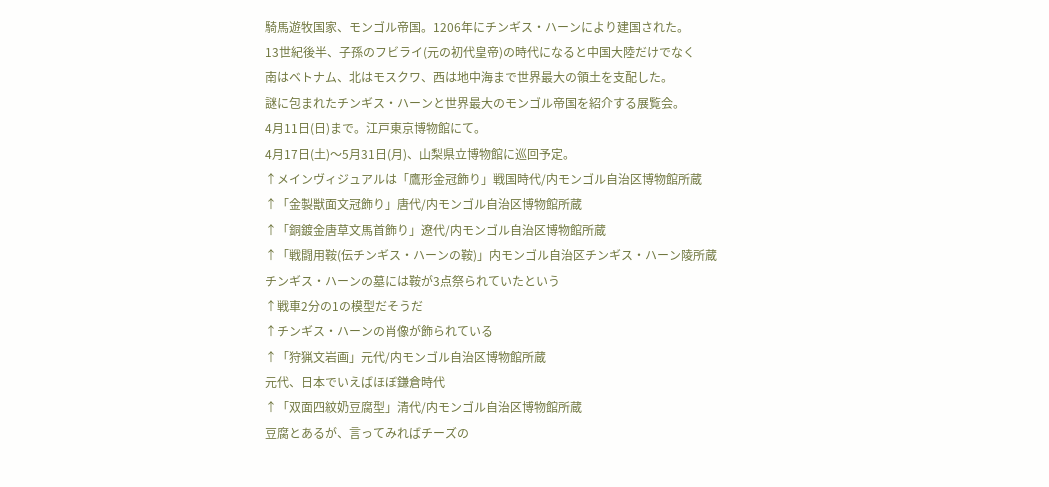騎馬遊牧国家、モンゴル帝国。1206年にチンギス・ハーンにより建国された。
13世紀後半、子孫のフビライ(元の初代皇帝)の時代になると中国大陸だけでなく
南はベトナム、北はモスクワ、西は地中海まで世界最大の領土を支配した。
謎に包まれたチンギス・ハーンと世界最大のモンゴル帝国を紹介する展覧会。
4月11日(日)まで。江戸東京博物館にて。
4月17日(土)〜5月31日(月)、山梨県立博物館に巡回予定。
↑メインヴィジュアルは「鷹形金冠飾り」戦国時代/内モンゴル自治区博物館所蔵
↑「金製獣面文冠飾り」唐代/内モンゴル自治区博物館所蔵
↑「銅鍍金唐草文馬首飾り」遼代/内モンゴル自治区博物館所蔵
↑「戦闘用鞍(伝チンギス・ハーンの鞍)」内モンゴル自治区チンギス・ハーン陵所蔵
チンギス・ハーンの墓には鞍が3点祭られていたという
↑戦車2分の1の模型だそうだ
↑チンギス・ハーンの肖像が飾られている
↑「狩猟文岩画」元代/内モンゴル自治区博物館所蔵
元代、日本でいえばほぼ鎌倉時代
↑「双面四紋奶豆腐型」清代/内モンゴル自治区博物館所蔵
豆腐とあるが、言ってみればチーズの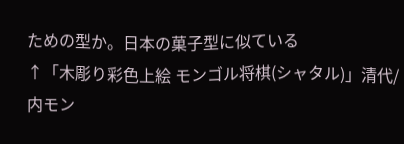ための型か。日本の菓子型に似ている
↑「木彫り彩色上絵 モンゴル将棋(シャタル)」清代/内モン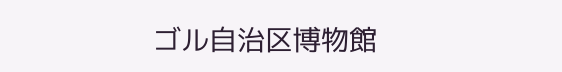ゴル自治区博物館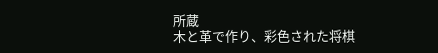所蔵
木と革で作り、彩色された将棋